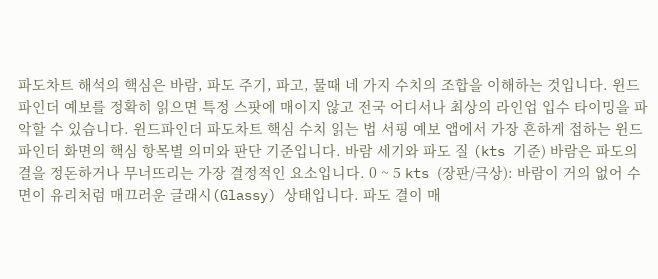파도차트 해석의 핵심은 바람, 파도 주기, 파고, 물때 네 가지 수치의 조합을 이해하는 것입니다. 윈드파인더 예보를 정확히 읽으면 특정 스팟에 매이지 않고 전국 어디서나 최상의 라인업 입수 타이밍을 파악할 수 있습니다. 윈드파인더 파도차트 핵심 수치 읽는 법 서핑 예보 앱에서 가장 흔하게 접하는 윈드파인더 화면의 핵심 항목별 의미와 판단 기준입니다. 바람 세기와 파도 질 (kts 기준) 바람은 파도의 결을 정돈하거나 무너뜨리는 가장 결정적인 요소입니다. 0 ~ 5 kts (장판/극상): 바람이 거의 없어 수면이 유리처럼 매끄러운 글래시(Glassy) 상태입니다. 파도 결이 매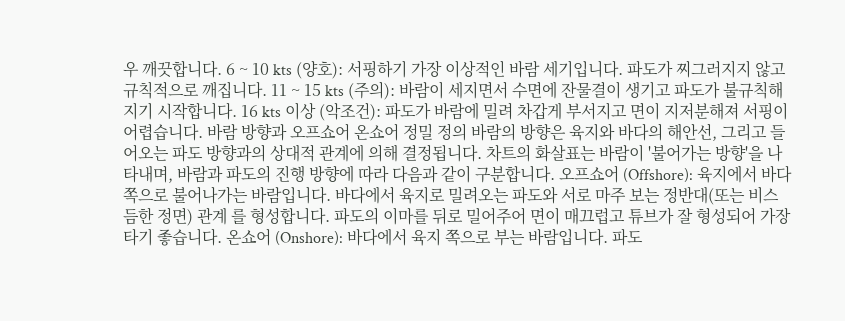우 깨끗합니다. 6 ~ 10 kts (양호): 서핑하기 가장 이상적인 바람 세기입니다. 파도가 찌그러지지 않고 규칙적으로 깨집니다. 11 ~ 15 kts (주의): 바람이 세지면서 수면에 잔물결이 생기고 파도가 불규칙해지기 시작합니다. 16 kts 이상 (악조건): 파도가 바람에 밀려 차갑게 부서지고 면이 지저분해져 서핑이 어렵습니다. 바람 방향과 오프쇼어 온쇼어 정밀 정의 바람의 방향은 육지와 바다의 해안선, 그리고 들어오는 파도 방향과의 상대적 관계에 의해 결정됩니다. 차트의 화살표는 바람이 '불어가는 방향'을 나타내며, 바람과 파도의 진행 방향에 따라 다음과 같이 구분합니다. 오프쇼어 (Offshore): 육지에서 바다 쪽으로 불어나가는 바람입니다. 바다에서 육지로 밀려오는 파도와 서로 마주 보는 정반대(또는 비스듬한 정면) 관계 를 형성합니다. 파도의 이마를 뒤로 밀어주어 면이 매끄럽고 튜브가 잘 형성되어 가장 타기 좋습니다. 온쇼어 (Onshore): 바다에서 육지 쪽으로 부는 바람입니다. 파도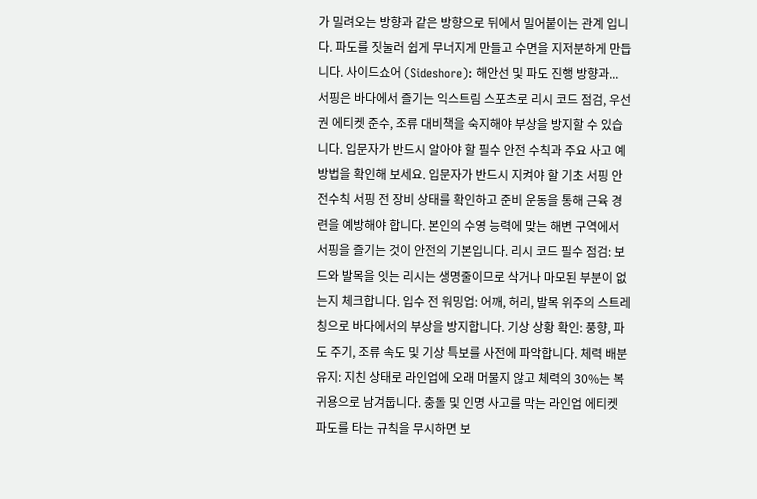가 밀려오는 방향과 같은 방향으로 뒤에서 밀어붙이는 관계 입니다. 파도를 짓눌러 쉽게 무너지게 만들고 수면을 지저분하게 만듭니다. 사이드쇼어 (Sideshore): 해안선 및 파도 진행 방향과...
서핑은 바다에서 즐기는 익스트림 스포츠로 리시 코드 점검, 우선권 에티켓 준수, 조류 대비책을 숙지해야 부상을 방지할 수 있습니다. 입문자가 반드시 알아야 할 필수 안전 수칙과 주요 사고 예방법을 확인해 보세요. 입문자가 반드시 지켜야 할 기초 서핑 안전수칙 서핑 전 장비 상태를 확인하고 준비 운동을 통해 근육 경련을 예방해야 합니다. 본인의 수영 능력에 맞는 해변 구역에서 서핑을 즐기는 것이 안전의 기본입니다. 리시 코드 필수 점검: 보드와 발목을 잇는 리시는 생명줄이므로 삭거나 마모된 부분이 없는지 체크합니다. 입수 전 워밍업: 어깨, 허리, 발목 위주의 스트레칭으로 바다에서의 부상을 방지합니다. 기상 상황 확인: 풍향, 파도 주기, 조류 속도 및 기상 특보를 사전에 파악합니다. 체력 배분 유지: 지친 상태로 라인업에 오래 머물지 않고 체력의 30%는 복귀용으로 남겨둡니다. 충돌 및 인명 사고를 막는 라인업 에티켓 파도를 타는 규칙을 무시하면 보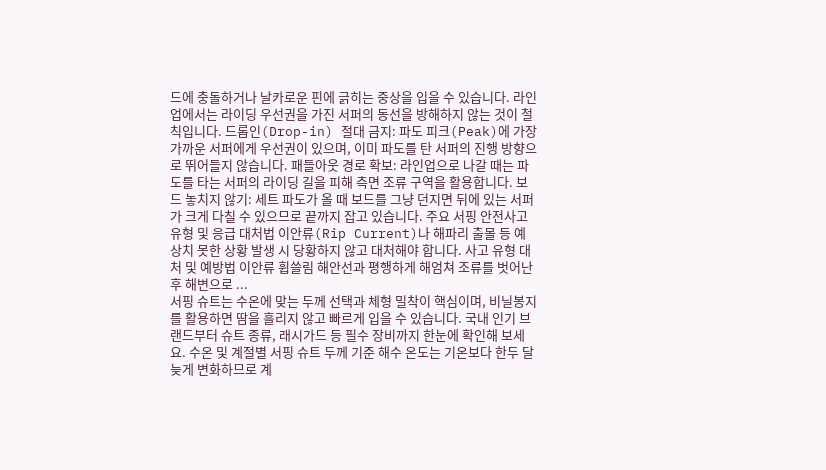드에 충돌하거나 날카로운 핀에 긁히는 중상을 입을 수 있습니다. 라인업에서는 라이딩 우선권을 가진 서퍼의 동선을 방해하지 않는 것이 철칙입니다. 드롭인(Drop-in) 절대 금지: 파도 피크(Peak)에 가장 가까운 서퍼에게 우선권이 있으며, 이미 파도를 탄 서퍼의 진행 방향으로 뛰어들지 않습니다. 패들아웃 경로 확보: 라인업으로 나갈 때는 파도를 타는 서퍼의 라이딩 길을 피해 측면 조류 구역을 활용합니다. 보드 놓치지 않기: 세트 파도가 올 때 보드를 그냥 던지면 뒤에 있는 서퍼가 크게 다칠 수 있으므로 끝까지 잡고 있습니다. 주요 서핑 안전사고 유형 및 응급 대처법 이안류(Rip Current)나 해파리 출몰 등 예상치 못한 상황 발생 시 당황하지 않고 대처해야 합니다. 사고 유형 대처 및 예방법 이안류 휩쓸림 해안선과 평행하게 해엄쳐 조류를 벗어난 후 해변으로 ...
서핑 슈트는 수온에 맞는 두께 선택과 체형 밀착이 핵심이며, 비닐봉지를 활용하면 땀을 흘리지 않고 빠르게 입을 수 있습니다. 국내 인기 브랜드부터 슈트 종류, 래시가드 등 필수 장비까지 한눈에 확인해 보세요. 수온 및 계절별 서핑 슈트 두께 기준 해수 온도는 기온보다 한두 달 늦게 변화하므로 계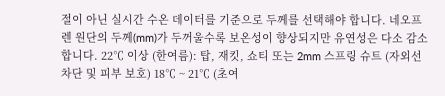절이 아닌 실시간 수온 데이터를 기준으로 두께를 선택해야 합니다. 네오프렌 원단의 두께(mm)가 두꺼울수록 보온성이 향상되지만 유연성은 다소 감소합니다. 22℃ 이상 (한여름): 탑, 재킷, 쇼티 또는 2mm 스프링 슈트 (자외선 차단 및 피부 보호) 18℃ ~ 21℃ (초여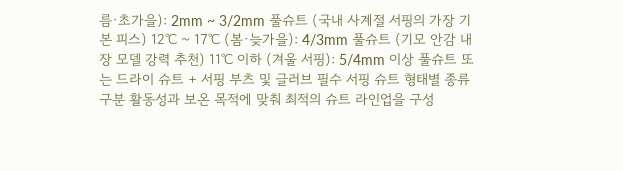름·초가을): 2mm ~ 3/2mm 풀슈트 (국내 사계절 서핑의 가장 기본 피스) 12℃ ~ 17℃ (봄·늦가을): 4/3mm 풀슈트 (기모 안감 내장 모델 강력 추천) 11℃ 이하 (겨울 서핑): 5/4mm 이상 풀슈트 또는 드라이 슈트 + 서핑 부츠 및 글러브 필수 서핑 슈트 형태별 종류 구분 활동성과 보온 목적에 맞춰 최적의 슈트 라인업을 구성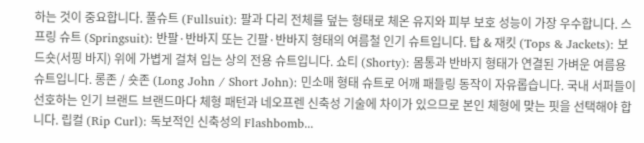하는 것이 중요합니다. 풀슈트 (Fullsuit): 팔과 다리 전체를 덮는 형태로 체온 유지와 피부 보호 성능이 가장 우수합니다. 스프링 슈트 (Springsuit): 반팔·반바지 또는 긴팔·반바지 형태의 여름철 인기 슈트입니다. 탑 & 재킷 (Tops & Jackets): 보드숏(서핑 바지) 위에 가볍게 걸쳐 입는 상의 전용 슈트입니다. 쇼티 (Shorty): 몸통과 반바지 형태가 연결된 가벼운 여름용 슈트입니다. 롱존 / 숏존 (Long John / Short John): 민소매 형태 슈트로 어깨 패들링 동작이 자유롭습니다. 국내 서퍼들이 선호하는 인기 브랜드 브랜드마다 체형 패턴과 네오프렌 신축성 기술에 차이가 있으므로 본인 체형에 맞는 핏을 선택해야 합니다. 립컬 (Rip Curl): 독보적인 신축성의 Flashbomb...